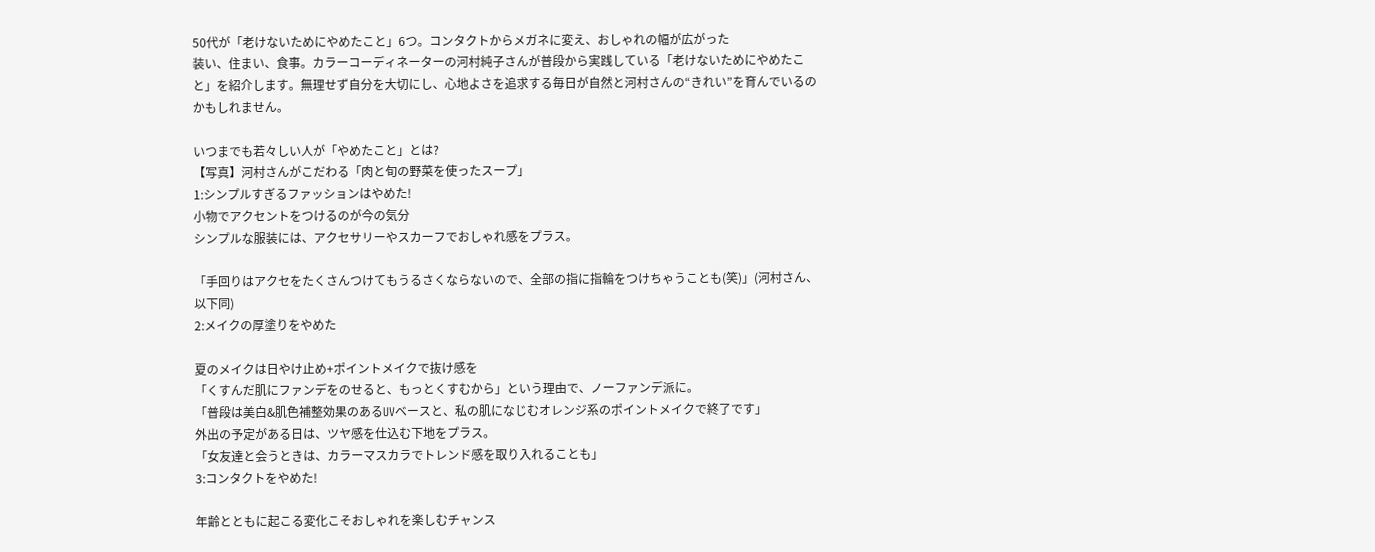50代が「老けないためにやめたこと」6つ。コンタクトからメガネに変え、おしゃれの幅が広がった
装い、住まい、食事。カラーコーディネーターの河村純子さんが普段から実践している「老けないためにやめたこと」を紹介します。無理せず自分を大切にし、心地よさを追求する毎日が自然と河村さんの“きれい”を育んでいるのかもしれません。

いつまでも若々しい人が「やめたこと」とは?
【写真】河村さんがこだわる「肉と旬の野菜を使ったスープ」
1:シンプルすぎるファッションはやめた!
小物でアクセントをつけるのが今の気分
シンプルな服装には、アクセサリーやスカーフでおしゃれ感をプラス。

「手回りはアクセをたくさんつけてもうるさくならないので、全部の指に指輪をつけちゃうことも(笑)」(河村さん、以下同)
2:メイクの厚塗りをやめた

夏のメイクは日やけ止め+ポイントメイクで抜け感を
「くすんだ肌にファンデをのせると、もっとくすむから」という理由で、ノーファンデ派に。
「普段は美白&肌色補整効果のあるUVベースと、私の肌になじむオレンジ系のポイントメイクで終了です」
外出の予定がある日は、ツヤ感を仕込む下地をプラス。
「女友達と会うときは、カラーマスカラでトレンド感を取り入れることも」
3:コンタクトをやめた!

年齢とともに起こる変化こそおしゃれを楽しむチャンス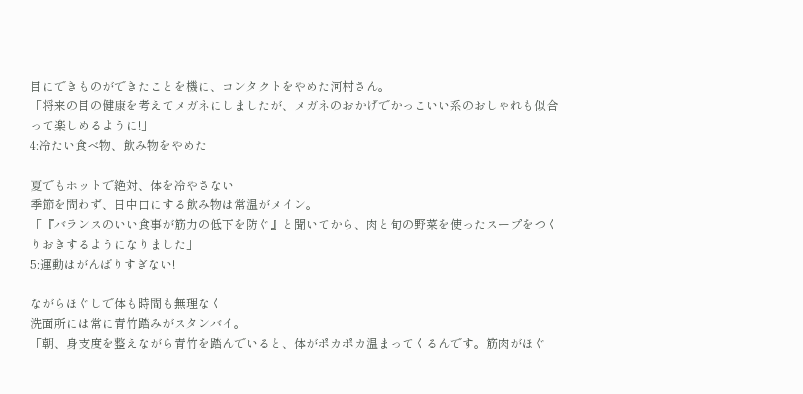目にできものができたことを機に、コンタクトをやめた河村さん。
「将来の目の健康を考えてメガネにしましたが、メガネのおかげでかっこいい系のおしゃれも似合って楽しめるように!」
4:冷たい食べ物、飲み物をやめた

夏でもホットで絶対、体を冷やさない
季節を問わず、日中口にする飲み物は常温がメイン。
「『バランスのいい食事が筋力の低下を防ぐ』と聞いてから、肉と旬の野菜を使ったスープをつくりおきするようになりました」
5:運動はがんばりすぎない!

ながらほぐしで体も時間も無理なく
洗面所には常に青竹踏みがスタンバイ。
「朝、身支度を整えながら青竹を踏んでいると、体がポカポカ温まってくるんです。筋肉がほぐ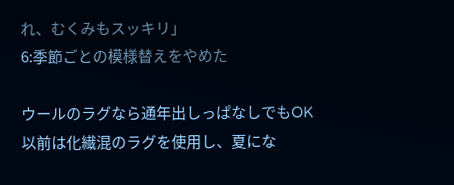れ、むくみもスッキリ」
6:季節ごとの模様替えをやめた

ウールのラグなら通年出しっぱなしでもOK
以前は化繊混のラグを使用し、夏にな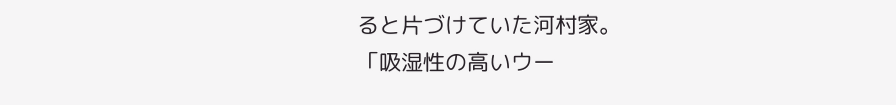ると片づけていた河村家。
「吸湿性の高いウー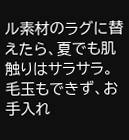ル素材のラグに替えたら、夏でも肌触りはサラサラ。毛玉もできず、お手入れ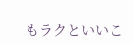もラクといいこ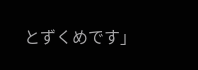とずくめです」